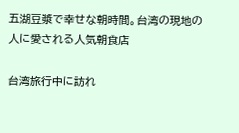五湖豆漿で幸せな朝時間。台湾の現地の人に愛される人気朝食店

台湾旅行中に訪れ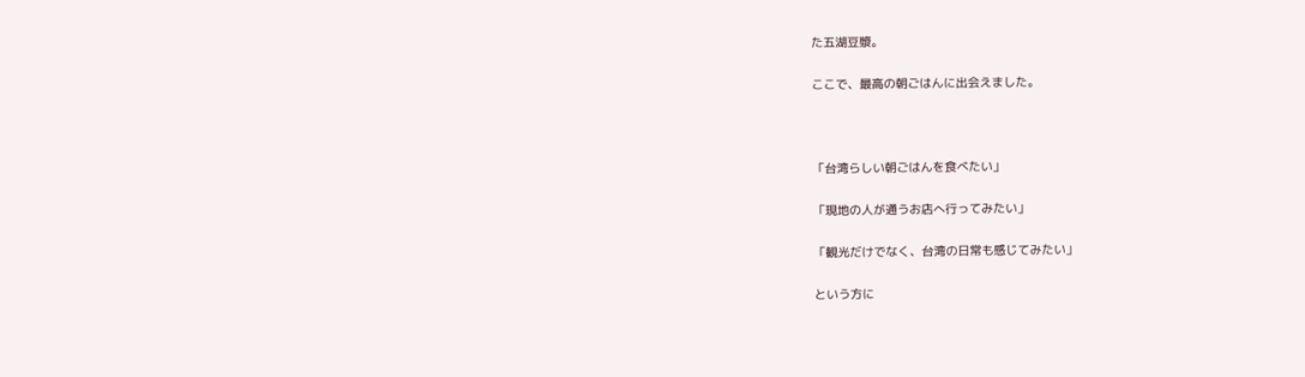た五湖豆漿。

ここで、最高の朝ごはんに出会えました。



「台湾らしい朝ごはんを食べたい」

「現地の人が通うお店へ行ってみたい」

「観光だけでなく、台湾の日常も感じてみたい」

という方に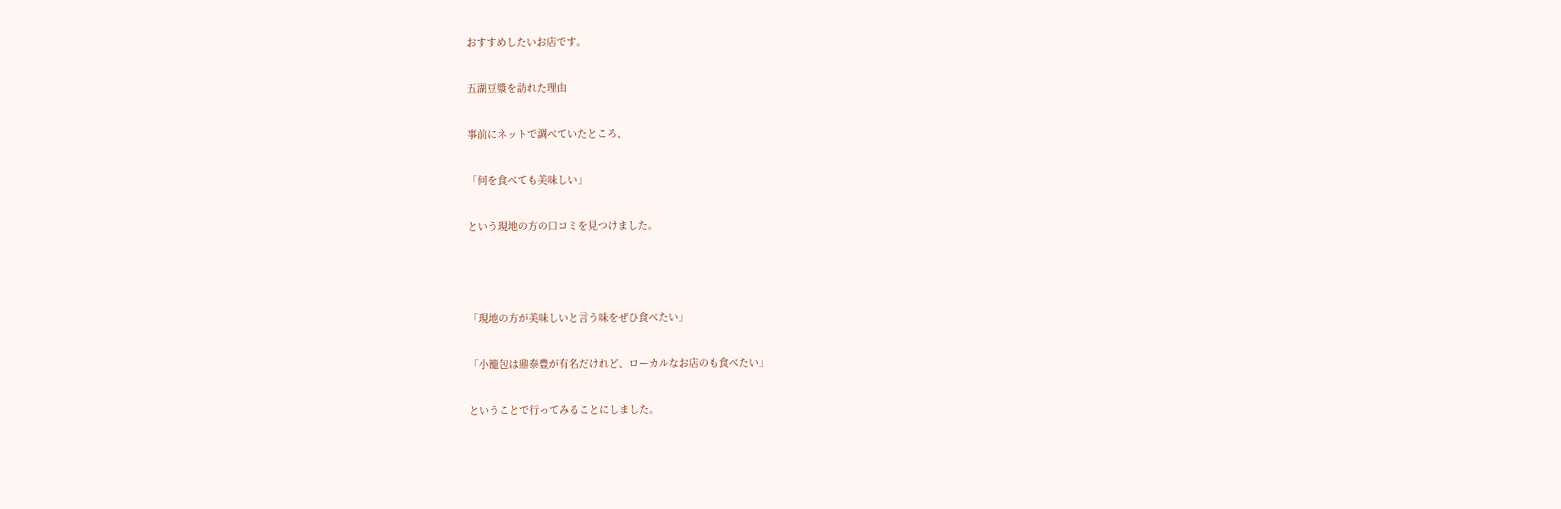おすすめしたいお店です。

五湖豆漿を訪れた理由

事前にネットで調べていたところ、

「何を食べても美味しい」

という現地の方の口コミを見つけました。



「現地の方が美味しいと言う味をぜひ食べたい」

「小籠包は鼎泰豊が有名だけれど、ローカルなお店のも食べたい」

ということで行ってみることにしました。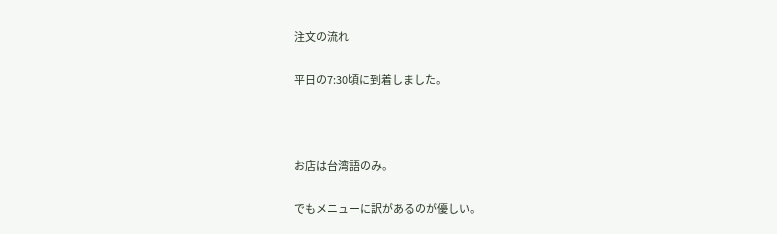注文の流れ

平日の7:30頃に到着しました。



お店は台湾語のみ。

でもメニューに訳があるのが優しい。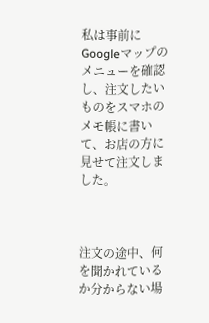私は事前にGoogleマップのメニューを確認し、注文したいものをスマホのメモ帳に書いて、お店の方に見せて注文しました。



注文の途中、何を聞かれているか分からない場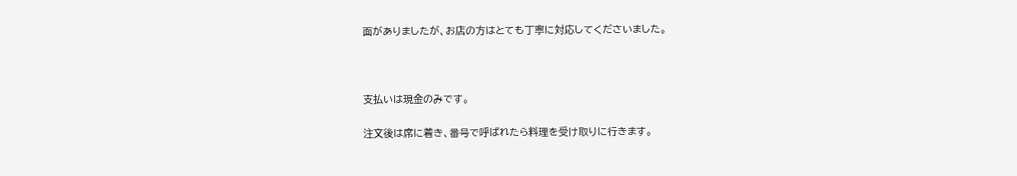面がありましたが、お店の方はとても丁寧に対応してくださいました。



支払いは現金のみです。

注文後は席に着き、番号で呼ばれたら料理を受け取りに行きます。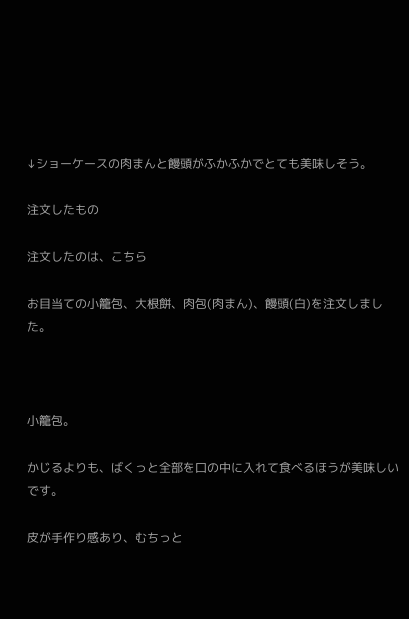↓ショーケースの肉まんと饅頭がふかふかでとても美味しそう。

注文したもの

注文したのは、こちら

お目当ての小籠包、大根餅、肉包(肉まん)、饅頭(白)を注文しました。



小籠包。

かじるよりも、ばくっと全部を口の中に入れて食べるほうが美味しいです。

皮が手作り感あり、むちっと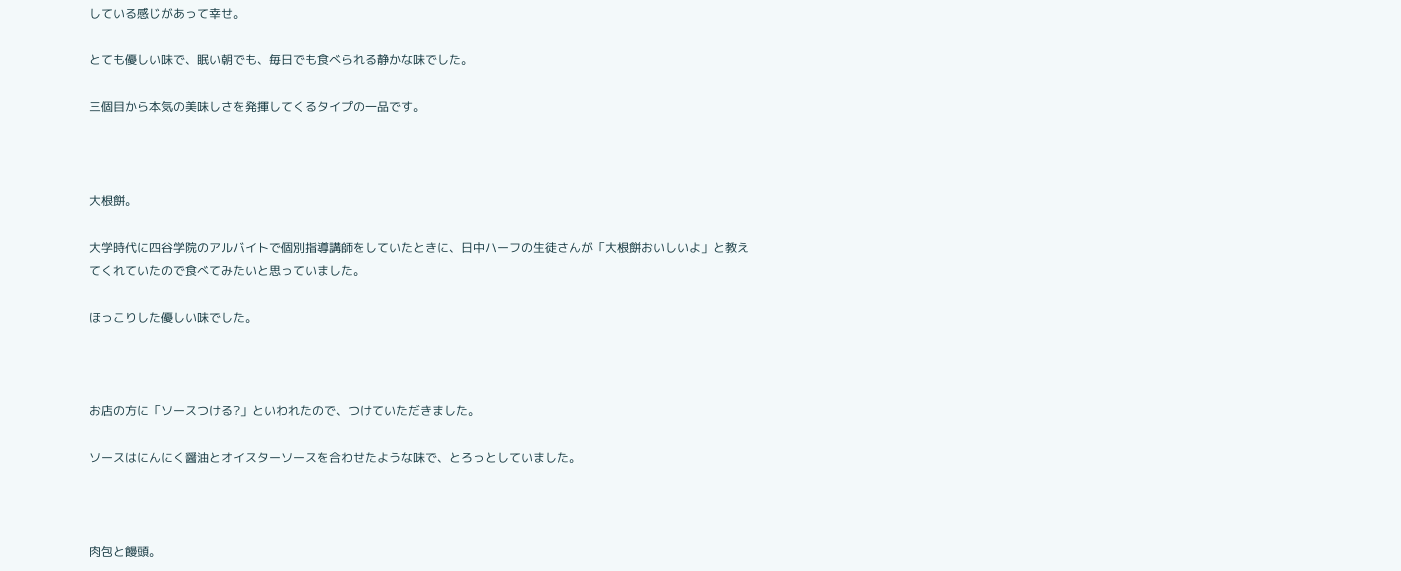している感じがあって幸せ。

とても優しい味で、眠い朝でも、毎日でも食べられる静かな味でした。

三個目から本気の美味しさを発揮してくるタイプの一品です。



大根餅。

大学時代に四谷学院のアルバイトで個別指導講師をしていたときに、日中ハーフの生徒さんが「大根餅おいしいよ」と教えてくれていたので食べてみたいと思っていました。

ほっこりした優しい味でした。



お店の方に「ソースつける?」といわれたので、つけていただきました。

ソースはにんにく醤油とオイスターソースを合わせたような味で、とろっとしていました。



肉包と饅頭。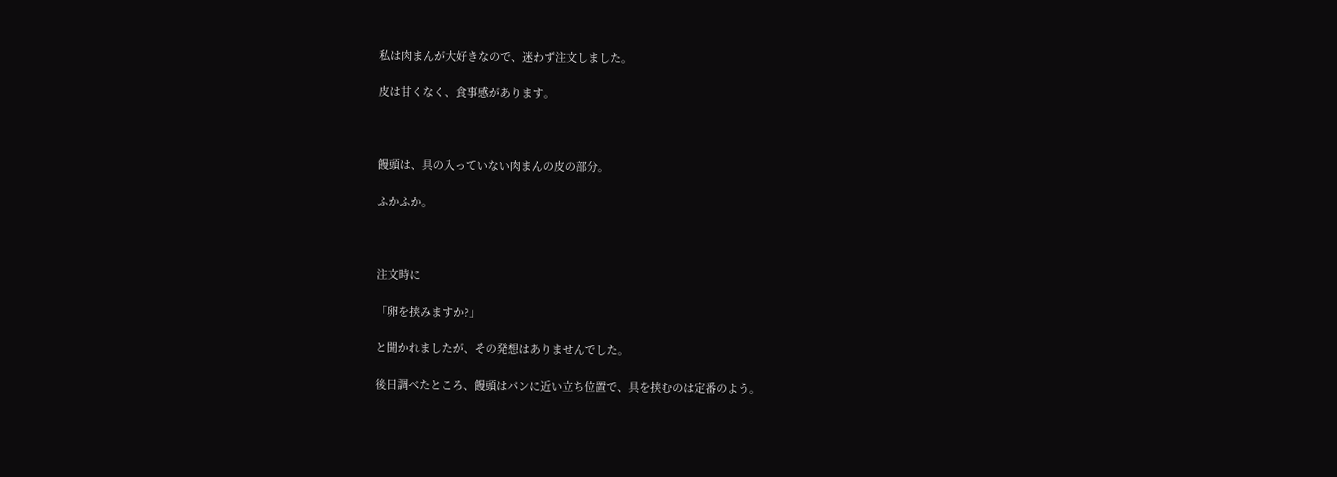私は肉まんが大好きなので、迷わず注文しました。

皮は甘くなく、食事感があります。



饅頭は、具の入っていない肉まんの皮の部分。

ふかふか。



注文時に

「卵を挟みますか?」

と聞かれましたが、その発想はありませんでした。

後日調べたところ、饅頭はパンに近い立ち位置で、具を挟むのは定番のよう。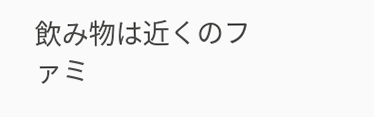飲み物は近くのファミ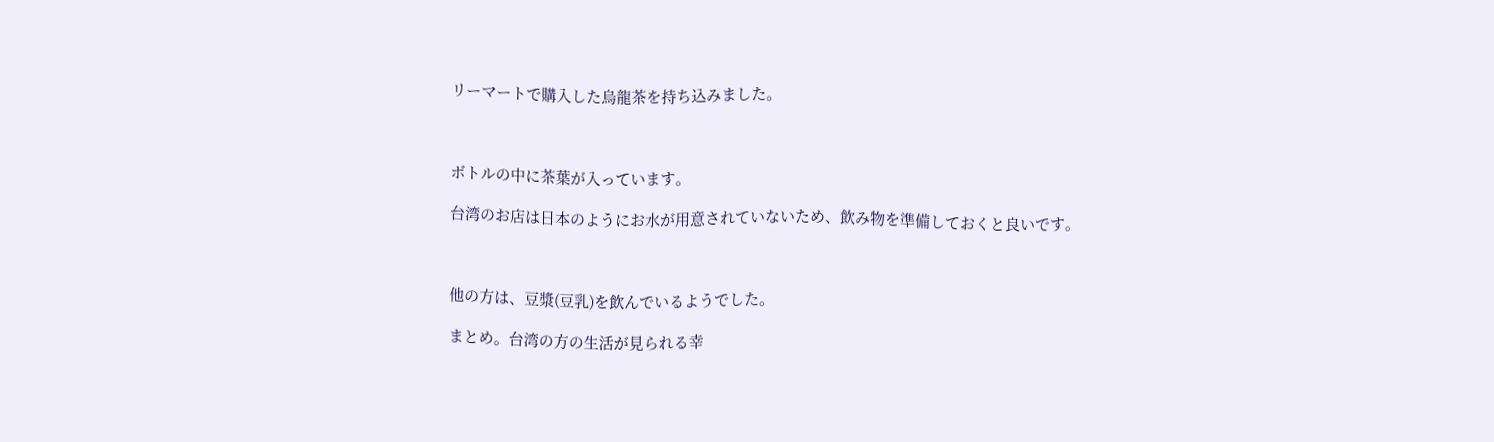リーマートで購入した烏龍茶を持ち込みました。



ボトルの中に茶葉が入っています。

台湾のお店は日本のようにお水が用意されていないため、飲み物を準備しておくと良いです。



他の方は、豆漿(豆乳)を飲んでいるようでした。

まとめ。台湾の方の生活が見られる幸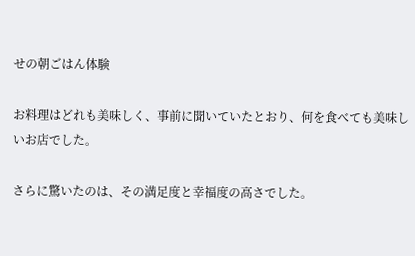せの朝ごはん体験

お料理はどれも美味しく、事前に聞いていたとおり、何を食べても美味しいお店でした。

さらに驚いたのは、その満足度と幸福度の高さでした。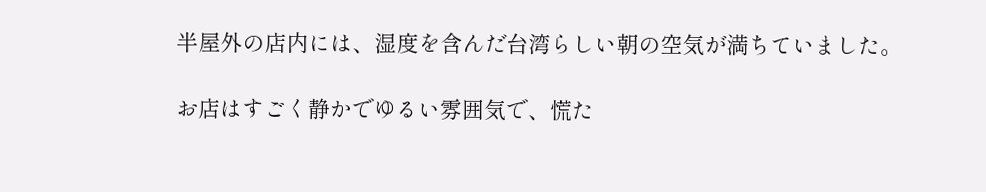半屋外の店内には、湿度を含んだ台湾らしい朝の空気が満ちていました。

お店はすごく静かでゆるい雰囲気で、慌た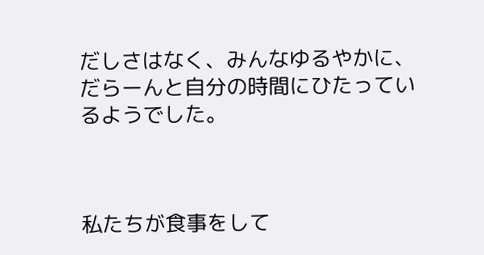だしさはなく、みんなゆるやかに、だらーんと自分の時間にひたっているようでした。



私たちが食事をして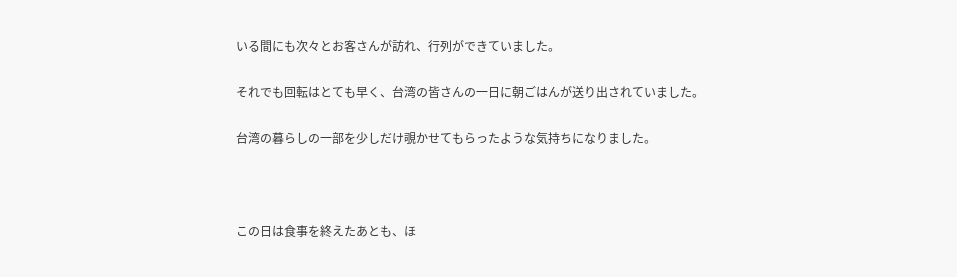いる間にも次々とお客さんが訪れ、行列ができていました。

それでも回転はとても早く、台湾の皆さんの一日に朝ごはんが送り出されていました。

台湾の暮らしの一部を少しだけ覗かせてもらったような気持ちになりました。



この日は食事を終えたあとも、ほ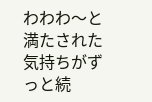わわわ〜と満たされた気持ちがずっと続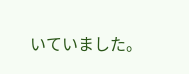いていました。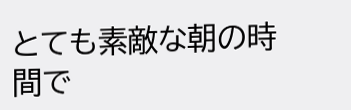とても素敵な朝の時間で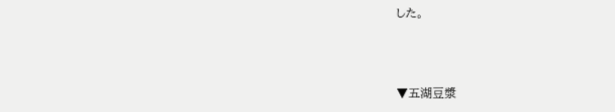した。



▼五湖豆漿